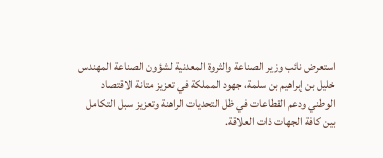استعرض نائب وزير الصناعة والثروة المعدنية لشؤون الصناعة المهندس خليل بن إبراهيم بن سلمة، جهود المملكة في تعزيز متانة الاقتصاد الوطني ودعم القطاعات في ظل التحديات الراهنة وتعزيز سبل التكامل بين كافة الجهات ذات العلاقة.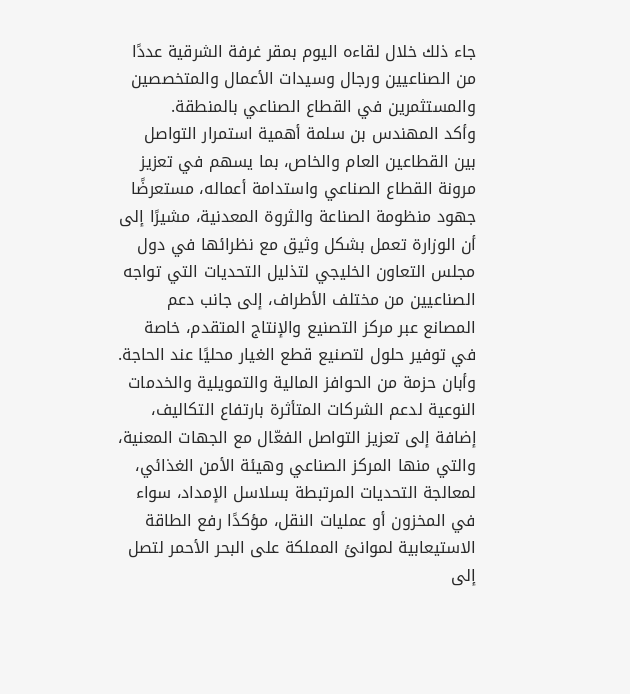جاء ذلك خلال لقاءه اليوم بمقر غرفة الشرقية عددًا من الصناعيين ورجال وسيدات الأعمال والمتخصصين والمستثمرين في القطاع الصناعي بالمنطقة.
وأكد المهندس بن سلمة أهمية استمرار التواصل بين القطاعين العام والخاص، بما يسهم في تعزيز مرونة القطاع الصناعي واستدامة أعماله، مستعرضًا جهود منظومة الصناعة والثروة المعدنية، مشيرًا إلى أن الوزارة تعمل بشكل وثيق مع نظرائها في دول مجلس التعاون الخليجي لتذليل التحديات التي تواجه الصناعيين من مختلف الأطراف، إلى جانب دعم المصانع عبر مركز التصنيع والإنتاج المتقدم، خاصة في توفير حلول لتصنيع قطع الغيار محليًا عند الحاجة.
وأبان حزمة من الحوافز المالية والتمويلية والخدمات النوعية لدعم الشركات المتأثرة بارتفاع التكاليف، إضافة إلى تعزيز التواصل الفعّال مع الجهات المعنية، والتي منها المركز الصناعي وهيئة الأمن الغذائي، لمعالجة التحديات المرتبطة بسلاسل الإمداد، سواء في المخزون أو عمليات النقل، مؤكدًا رفع الطاقة الاستيعابية لموانئ المملكة على البحر الأحمر لتصل إلى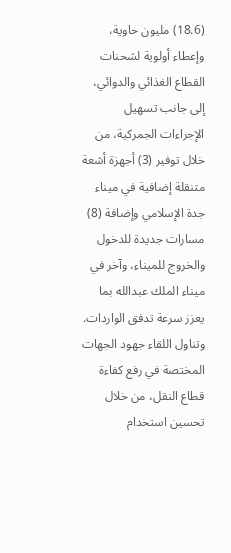(18.6) مليون حاوية، وإعطاء أولوية لشحنات القطاع الغذائي والدوائي، إلى جانب تسهيل الإجراءات الجمركية، من خلال توفير (3) أجهزة أشعة متنقلة إضافية في ميناء جدة الإسلامي وإضافة (8) مسارات جديدة للدخول والخروج للميناء، وآخر في ميناء الملك عبدالله بما يعزز سرعة تدفق الواردات.
وتناول اللقاء جهود الجهات المختصة في رفع كفاءة قطاع النقل، من خلال تحسين استخدام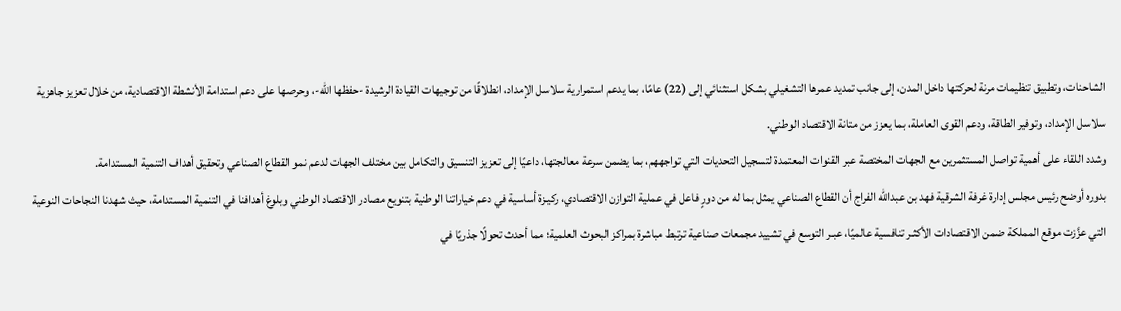الشاحنات، وتطبيق تنظيمات مرنة لحركتها داخل المدن، إلى جانب تمديد عمرها التشغيلي بشكل استثنائي إلى (22) عامًا، بما يدعم استمرارية سلاسل الإمداد، انطلاقًا من توجيهات القيادة الرشيدة -حفظها الله-، وحرصها على دعم استدامة الأنشطة الاقتصادية، من خلال تعزيز جاهزية سلاسل الإمداد، وتوفير الطاقة، ودعم القوى العاملة، بما يعزز من متانة الاقتصاد الوطني.
وشدد اللقاء على أهمية تواصل المستثمرين مع الجهات المختصة عبر القنوات المعتمدة لتسجيل التحديات التي تواجههم، بما يضمن سرعة معالجتها، داعيًا إلى تعزيز التنسيق والتكامل بين مختلف الجهات لدعم نمو القطاع الصناعي وتحقيق أهداف التنمية المستدامة.
بدوره أوضح رئيس مجلس إدارة غرفة الشرقية فهد بن عبدالله الفراج أن القطاع الصناعي يمثل بما له من دورٍ فاعل في عملية التوازن الاقتصادي، ركيـزة أساسية في دعم خياراتنا الوطنية بتنويع مصادر الاقتصاد الوطني وبلوغ أهدافنا في التنمية المستدامة، حيث شهدنا النجاحات النوعية التي عزَّزت موقع المملكة ضمن الاقتصادات الأكثـر تنافسية عالميًا، عبـر التوسع في تشييد مجمعات صناعية ترتبط مباشرة بمراكز البحوث العلمية؛ مما أحدث تحولًا جذريًا في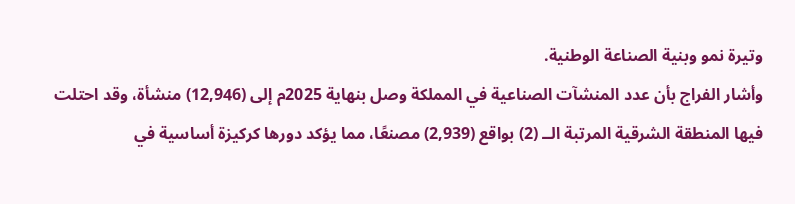وتيرة نمو وبنية الصناعة الوطنية.
وأشار الفراج بأن عدد المنشآت الصناعية في المملكة وصل بنهاية 2025م إلى (12,946) منشأة، وقد احتلت فيها المنطقة الشرقية المرتبة الــ (2) بواقع (2,939) مصنعًا، مما يؤكد دورها كركيزة أساسية في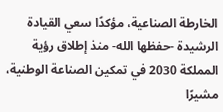الخارطة الصناعية، مؤكدًا سعي القيادة الرشيدة -حفظها الله- منذ إطلاق رؤية المملكة 2030 في تمكين الصناعة الوطنية، مشيرًا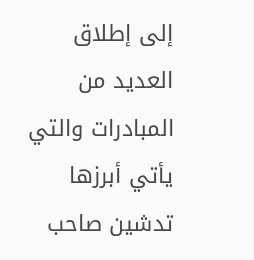إلى إطلاق العديد من المبادرات والتي يأتي أبرزها تدشين صاحب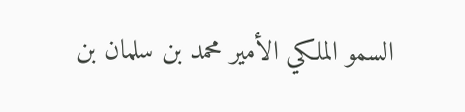السمو الملكي الأمير محمد بن سلمان بن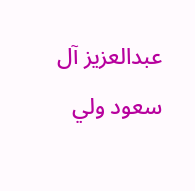عبدالعزيز آل سعود ولي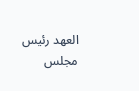العهد رئيس مجلس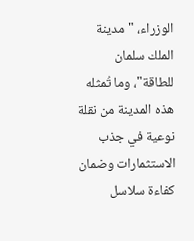الوزراء، "مدينة الملك سلمان للطاقة"، وما تُمثله هذه المدينة من نقلة نوعية في جذب الاستثمارات وضمان كفاءة سلاسل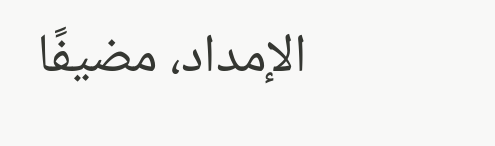الإمداد، مضيفًا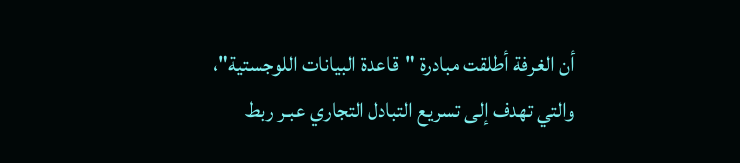أن الغرفة أطلقت مبادرة "قاعدة البيانات اللوجستية"، والتي تهدف إلى تسريع التبادل التجاري عبـر ربط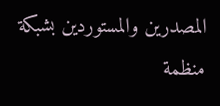المصدرين والمستوردين بشبكة منظمة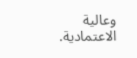وعالية الاعتمادية.